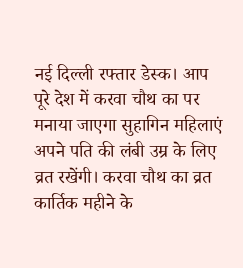नई दिल्ली रफ्तार डेस्क। आप पूरे देश में करवा चौथ का पर मनाया जाएगा सुहागिन महिलाएं अपने पति की लंबी उम्र के लिए व्रत रखेंगी। करवा चौथ का व्रत कार्तिक महीने के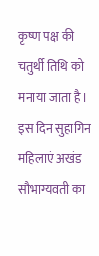कृष्ण पक्ष की चतुर्थी तिथि को मनाया जाता है। इस दिन सुहागिन महिलाएं अखंड सौभाग्यवती का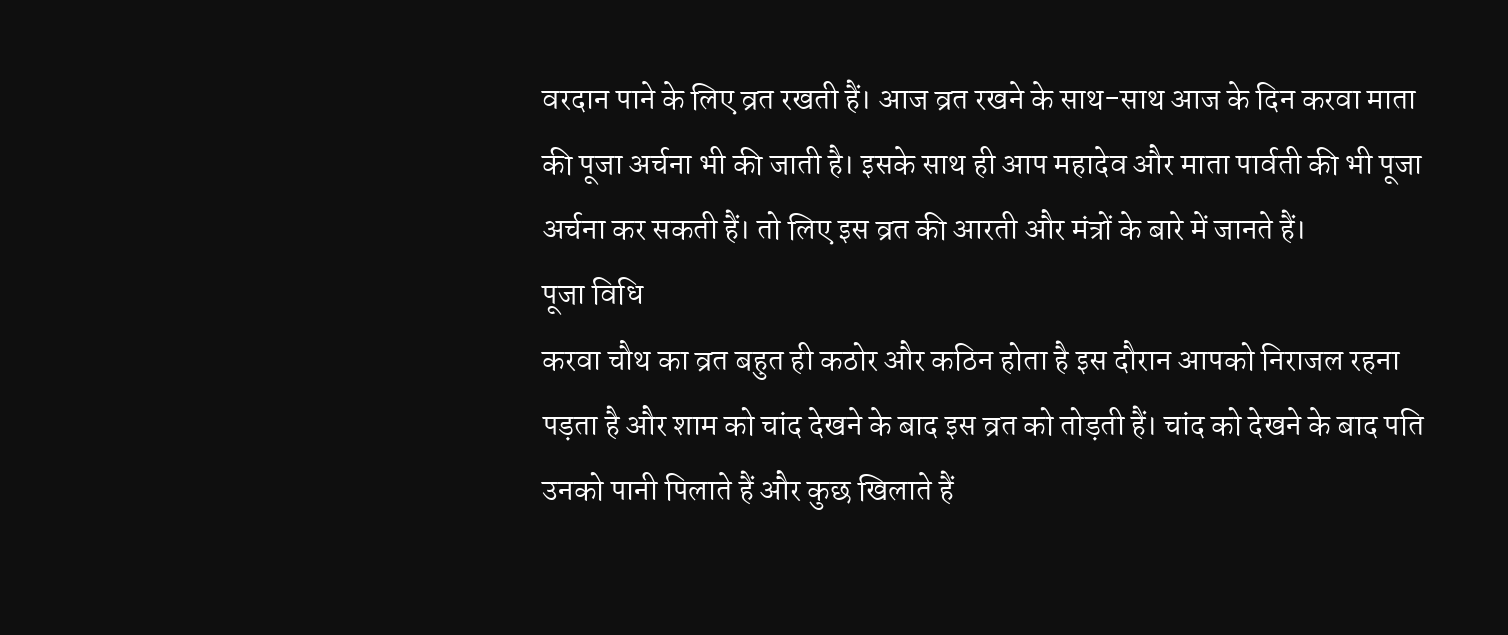वरदान पाने के लिए व्रत रखती हैं। आज व्रत रखने के साथ-साथ आज के दिन करवा माता की पूजा अर्चना भी की जाती है। इसके साथ ही आप महादेव और माता पार्वती की भी पूजा अर्चना कर सकती हैं। तो लिए इस व्रत की आरती और मंत्रों के बारे में जानते हैं।
पूजा विधि
करवा चौथ का व्रत बहुत ही कठोर और कठिन होता है इस दौरान आपको निराजल रहना पड़ता है और शाम को चांद देखने के बाद इस व्रत को तोड़ती हैं। चांद को देखने के बाद पति उनको पानी पिलाते हैं और कुछ खिलाते हैं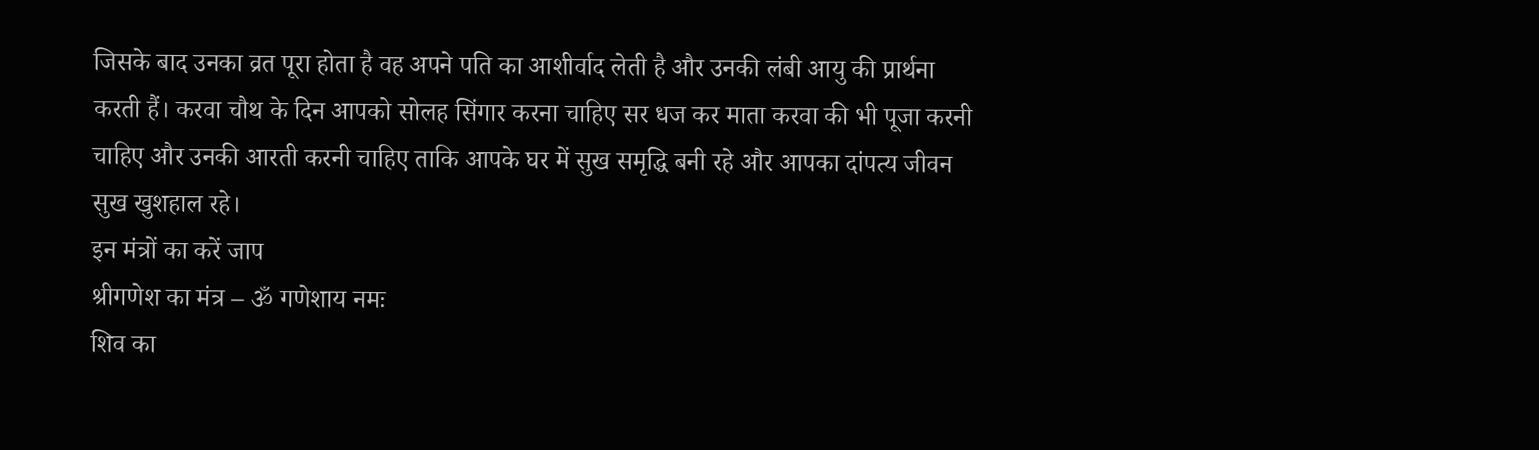जिसके बाद उनका व्रत पूरा होता है वह अपने पति का आशीर्वाद लेती है और उनकी लंबी आयु की प्रार्थना करती हैं। करवा चौथ के दिन आपको सोलह सिंगार करना चाहिए सर धज कर माता करवा की भी पूजा करनी चाहिए और उनकी आरती करनी चाहिए ताकि आपके घर में सुख समृद्धि बनी रहे और आपका दांपत्य जीवन सुख खुशहाल रहे।
इन मंत्रों का करें जाप
श्रीगणेश का मंत्र – ॐ गणेशाय नमः
शिव का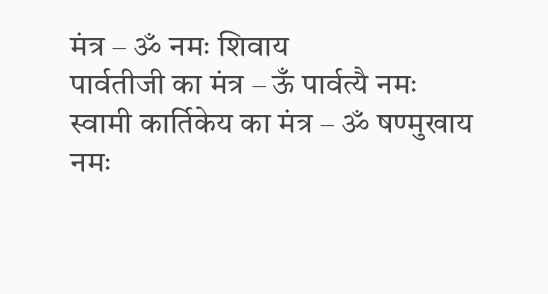मंत्र – ॐ नमः शिवाय
पार्वतीजी का मंत्र – ऊँ पार्वत्यै नमः
स्वामी कार्तिकेय का मंत्र – ॐ षण्मुखाय नमः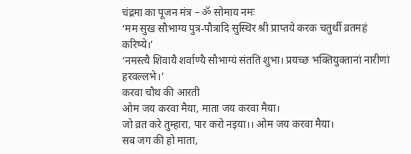चंद्रमा का पूजन मंत्र – ॐ सोमाय नमः
‘मम सुख सौभाग्य पुत्र-पौत्रादि सुस्थिर श्री प्राप्तये करक चतुर्थी व्रतमहं करिष्ये।’
‘नमस्त्यै शिवायै शर्वाण्यै सौभाग्यं संतति शुभा। प्रयच्छ भक्तियुक्तानां नारीणां हरवल्लभे।’
करवा चौथ की आरती
ओम जय करवा मैया, माता जय करवा मैया।
जो व्रत करे तुम्हारा, पार करो नइया।। ओम जय करवा मैया।
सब जग की हो माता,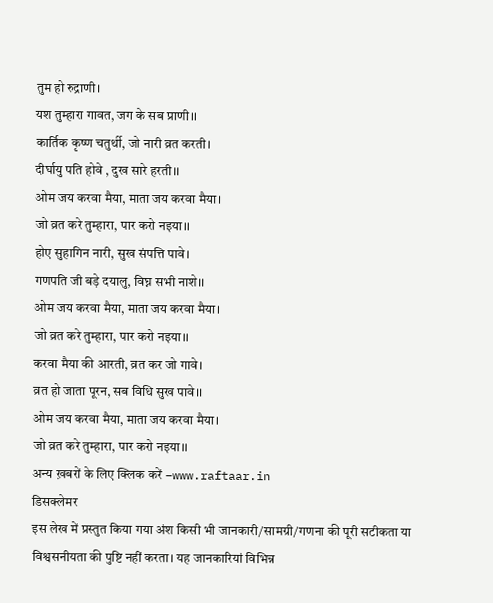तुम हो रुद्राणी।
यश तुम्हारा गावत, जग के सब प्राणी।।
कार्तिक कृष्ण चतुर्थी, जो नारी व्रत करती।
दीर्घायु पति होवे , दुख सारे हरती।।
ओम जय करवा मैया, माता जय करवा मैया।
जो व्रत करे तुम्हारा, पार करो नइया।।
होए सुहागिन नारी, सुख संपत्ति पावे।
गणपति जी बड़े दयालु, विघ्न सभी नाशे।।
ओम जय करवा मैया, माता जय करवा मैया।
जो व्रत करे तुम्हारा, पार करो नइया।।
करवा मैया की आरती, व्रत कर जो गावे।
व्रत हो जाता पूरन, सब विधि सुख पावे।।
ओम जय करवा मैया, माता जय करवा मैया।
जो व्रत करे तुम्हारा, पार करो नइया।।
अन्य ख़बरों के लिए क्लिक करें –www.raftaar.in
डिसक्लेमर
इस लेख में प्रस्तुत किया गया अंश किसी भी जानकारी/सामग्री/गणना की पूरी सटीकता या विश्वसनीयता की पुष्टि नहीं करता। यह जानकारियां विभिन्न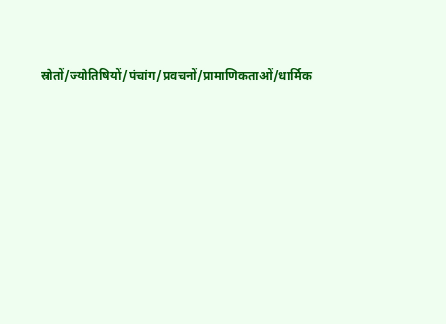स्रोतों/ज्योतिषियों/पंचांग/प्रवचनों/प्रामाणिकताओं/धार्मिक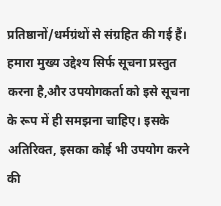प्रतिष्ठानों/धर्मग्रंथों से संग्रहित की गई हैं। हमारा मुख्य उद्देश्य सिर्फ सूचना प्रस्तुत करना है,और उपयोगकर्ता को इसे सूचना के रूप में ही समझना चाहिए। इसके अतिरिक्त, इसका कोई भी उपयोग करने की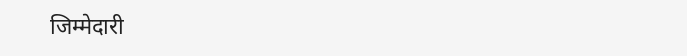जिम्मेदारी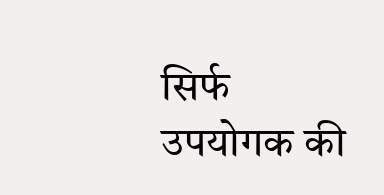सिर्फ उपयोगक की